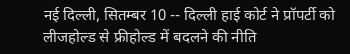नई दिल्ली, सितम्बर 10 -- दिल्ली हाई कोर्ट ने प्रॉपर्टी को लीजहोल्ड से फ्रीहोल्ड में बदलने की नीति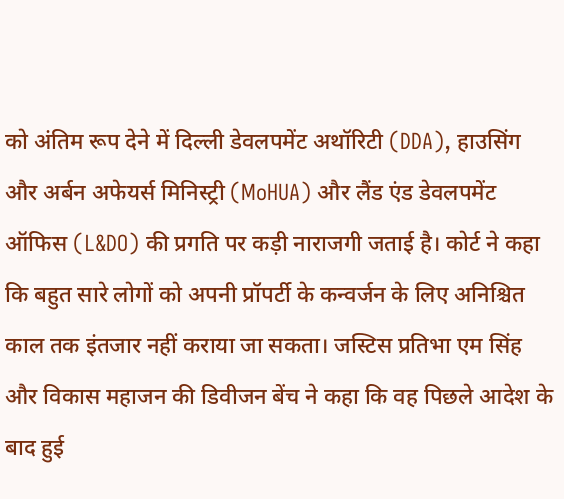को अंतिम रूप देने में दिल्ली डेवलपमेंट अथॉरिटी (DDA), हाउसिंग और अर्बन अफेयर्स मिनिस्ट्री (MoHUA) और लैंड एंड डेवलपमेंट ऑफिस (L&DO) की प्रगति पर कड़ी नाराजगी जताई है। कोर्ट ने कहा कि बहुत सारे लोगों को अपनी प्रॉपर्टी के कन्वर्जन के लिए अनिश्चित काल तक इंतजार नहीं कराया जा सकता। जस्टिस प्रतिभा एम सिंह और विकास महाजन की डिवीजन बेंच ने कहा कि वह पिछले आदेश के बाद हुई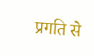प्रगति से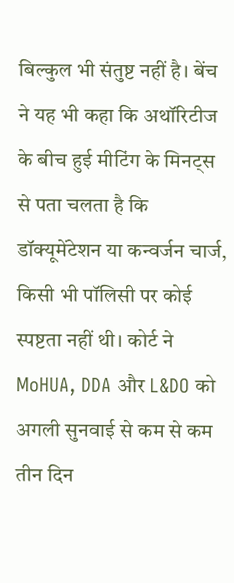बिल्कुल भी संतुष्ट नहीं है। बेंच ने यह भी कहा कि अथॉरिटीज के बीच हुई मीटिंग के मिनट्स से पता चलता है कि डॉक्यूमेंटेशन या कन्वर्जन चार्ज, किसी भी पॉलिसी पर कोई स्पष्टता नहीं थी। कोर्ट ने MoHUA, DDA और L&DO को अगली सुनवाई से कम से कम तीन दिन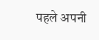पहले अपनी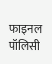फाइनल पॉलिसी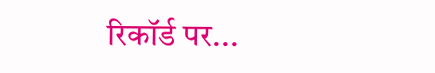रिकॉर्ड पर...